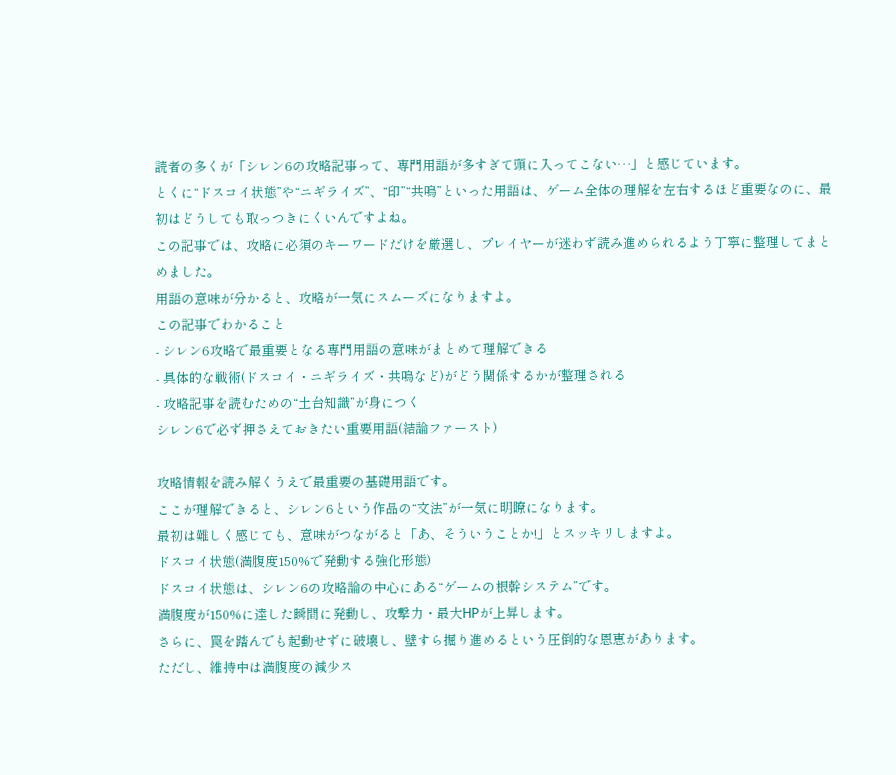読者の多くが「シレン6の攻略記事って、専門用語が多すぎて頭に入ってこない…」と感じています。
とくに“ドスコイ状態”や“ニギライズ”、“印”“共鳴”といった用語は、ゲーム全体の理解を左右するほど重要なのに、最初はどうしても取っつきにくいんですよね。
この記事では、攻略に必須のキーワードだけを厳選し、プレイヤーが迷わず読み進められるよう丁寧に整理してまとめました。
用語の意味が分かると、攻略が一気にスムーズになりますよ。
この記事でわかること
- シレン6攻略で最重要となる専門用語の意味がまとめて理解できる
- 具体的な戦術(ドスコイ・ニギライズ・共鳴など)がどう関係するかが整理される
- 攻略記事を読むための“土台知識”が身につく
シレン6で必ず押さえておきたい重要用語(結論ファースト)

攻略情報を読み解くうえで最重要の基礎用語です。
ここが理解できると、シレン6という作品の“文法”が一気に明瞭になります。
最初は難しく感じても、意味がつながると「あ、そういうことか!」とスッキリしますよ。
ドスコイ状態(満腹度150%で発動する強化形態)
ドスコイ状態は、シレン6の攻略論の中心にある“ゲームの根幹システム”です。
満腹度が150%に達した瞬間に発動し、攻撃力・最大HPが上昇します。
さらに、罠を踏んでも起動せずに破壊し、壁すら掘り進めるという圧倒的な恩恵があります。
ただし、維持中は満腹度の減少ス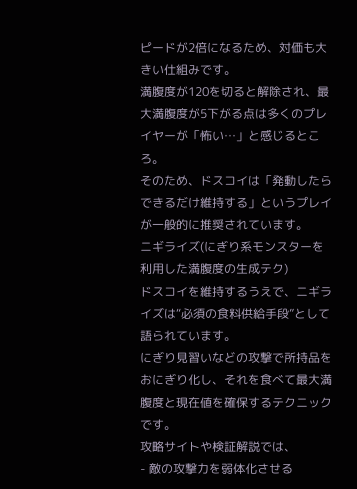ピードが2倍になるため、対価も大きい仕組みです。
満腹度が120を切ると解除され、最大満腹度が5下がる点は多くのプレイヤーが「怖い…」と感じるところ。
そのため、ドスコイは「発動したらできるだけ維持する」というプレイが一般的に推奨されています。
ニギライズ(にぎり系モンスターを利用した満腹度の生成テク)
ドスコイを維持するうえで、ニギライズは“必須の食料供給手段”として語られています。
にぎり見習いなどの攻撃で所持品をおにぎり化し、それを食べて最大満腹度と現在値を確保するテクニックです。
攻略サイトや検証解説では、
- 敵の攻撃力を弱体化させる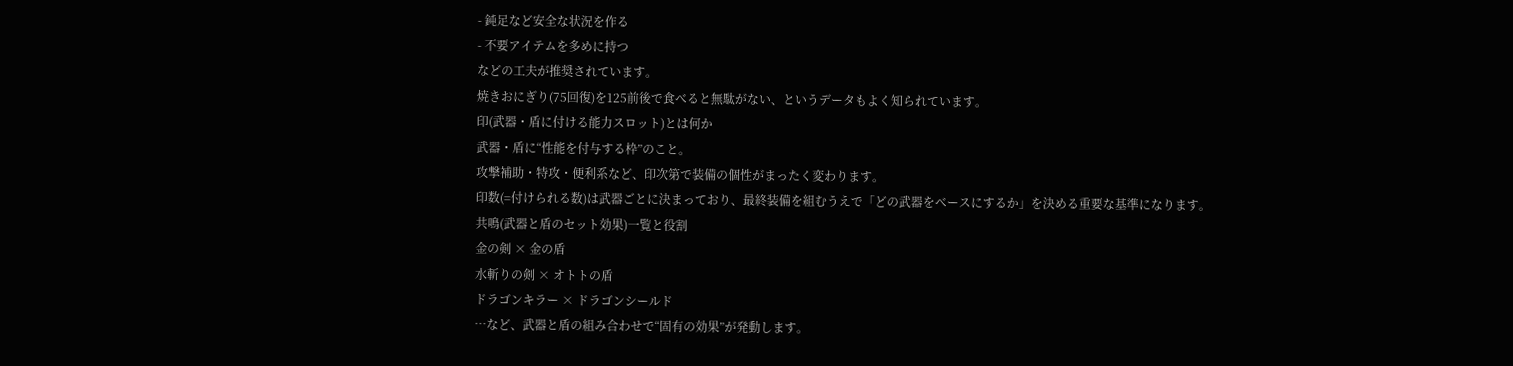- 鈍足など安全な状況を作る
- 不要アイテムを多めに持つ
などの工夫が推奨されています。
焼きおにぎり(75回復)を125前後で食べると無駄がない、というデータもよく知られています。
印(武器・盾に付ける能力スロット)とは何か
武器・盾に“性能を付与する枠”のこと。
攻撃補助・特攻・便利系など、印次第で装備の個性がまったく変わります。
印数(=付けられる数)は武器ごとに決まっており、最終装備を組むうえで「どの武器をベースにするか」を決める重要な基準になります。
共鳴(武器と盾のセット効果)一覧と役割
金の剣 × 金の盾
水斬りの剣 × オトトの盾
ドラゴンキラー × ドラゴンシールド
…など、武器と盾の組み合わせで“固有の効果”が発動します。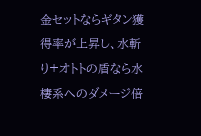金セットならギタン獲得率が上昇し、水斬り+オトトの盾なら水棲系へのダメージ倍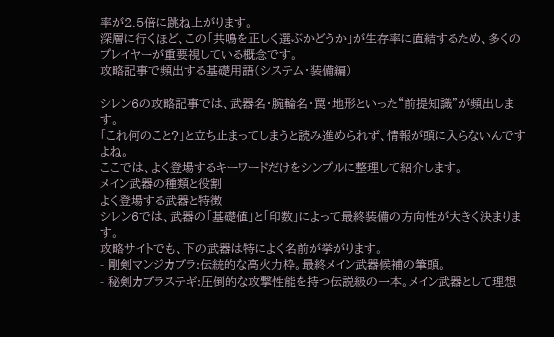率が2.5倍に跳ね上がります。
深層に行くほど、この「共鳴を正しく選ぶかどうか」が生存率に直結するため、多くのプレイヤーが重要視している概念です。
攻略記事で頻出する基礎用語(システム・装備編)

シレン6の攻略記事では、武器名・腕輪名・罠・地形といった“前提知識”が頻出します。
「これ何のこと?」と立ち止まってしまうと読み進められず、情報が頭に入らないんですよね。
ここでは、よく登場するキーワードだけをシンプルに整理して紹介します。
メイン武器の種類と役割
よく登場する武器と特徴
シレン6では、武器の「基礎値」と「印数」によって最終装備の方向性が大きく決まります。
攻略サイトでも、下の武器は特によく名前が挙がります。
- 剛剣マンジカブラ:伝統的な高火力枠。最終メイン武器候補の筆頭。
- 秘剣カブラステギ:圧倒的な攻撃性能を持つ伝説級の一本。メイン武器として理想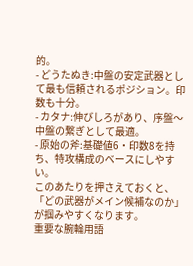的。
- どうたぬき:中盤の安定武器として最も信頼されるポジション。印数も十分。
- カタナ:伸びしろがあり、序盤〜中盤の繋ぎとして最適。
- 原始の斧:基礎値6・印数8を持ち、特攻構成のベースにしやすい。
このあたりを押さえておくと、「どの武器がメイン候補なのか」が掴みやすくなります。
重要な腕輪用語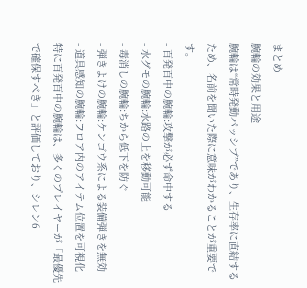まとめ
腕輪の効果と用途
腕輪は“常時発動パッシブ”であり、生存率に直結するため、名前を聞いた際に意味がわかることが重要です。
- 百発百中の腕輪:攻撃が必ず命中する
- 水グモの腕輪:水路の上を移動可能
- 毒消しの腕輪:ちから低下を防ぐ
- 弾きよけの腕輪:ケンゴウ系による装備弾きを無効
- 道具感知の腕輪:フロア内のアイテム位置を可視化
特に百発百中の腕輪は、多くのプレイヤーが「最優先で確保すべき」と評価しており、シレン6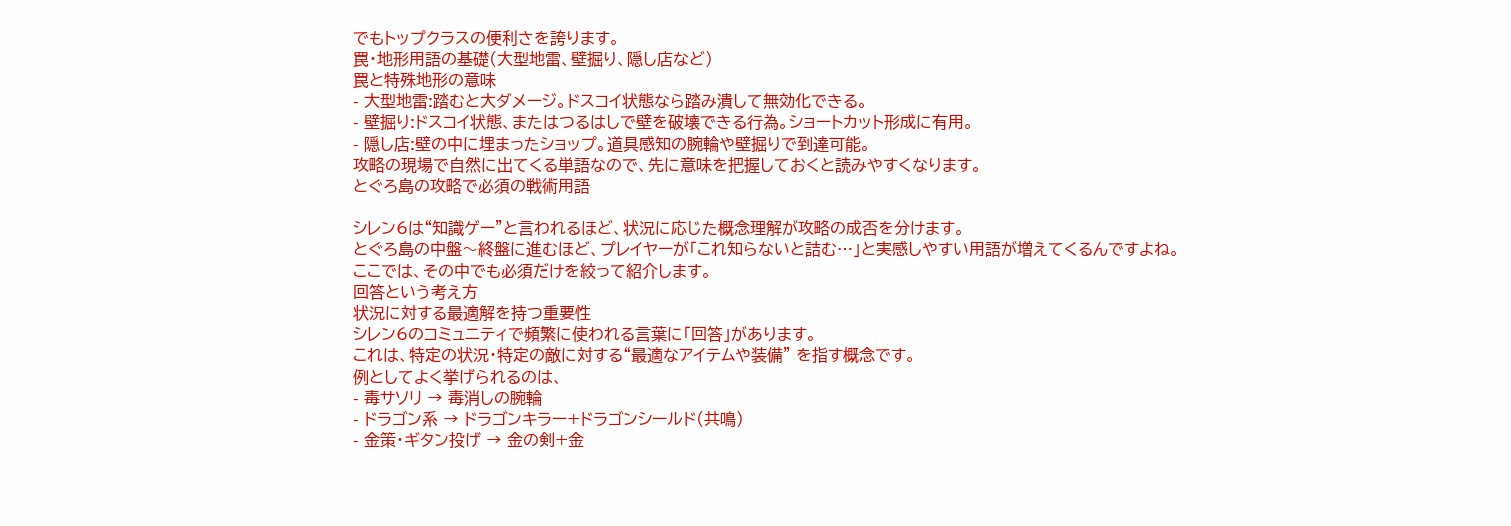でもトップクラスの便利さを誇ります。
罠・地形用語の基礎(大型地雷、壁掘り、隠し店など)
罠と特殊地形の意味
- 大型地雷:踏むと大ダメージ。ドスコイ状態なら踏み潰して無効化できる。
- 壁掘り:ドスコイ状態、またはつるはしで壁を破壊できる行為。ショートカット形成に有用。
- 隠し店:壁の中に埋まったショップ。道具感知の腕輪や壁掘りで到達可能。
攻略の現場で自然に出てくる単語なので、先に意味を把握しておくと読みやすくなります。
とぐろ島の攻略で必須の戦術用語

シレン6は“知識ゲー”と言われるほど、状況に応じた概念理解が攻略の成否を分けます。
とぐろ島の中盤〜終盤に進むほど、プレイヤーが「これ知らないと詰む…」と実感しやすい用語が増えてくるんですよね。
ここでは、その中でも必須だけを絞って紹介します。
回答という考え方
状況に対する最適解を持つ重要性
シレン6のコミュニティで頻繁に使われる言葉に「回答」があります。
これは、特定の状況・特定の敵に対する“最適なアイテムや装備” を指す概念です。
例としてよく挙げられるのは、
- 毒サソリ → 毒消しの腕輪
- ドラゴン系 → ドラゴンキラー+ドラゴンシールド(共鳴)
- 金策・ギタン投げ → 金の剣+金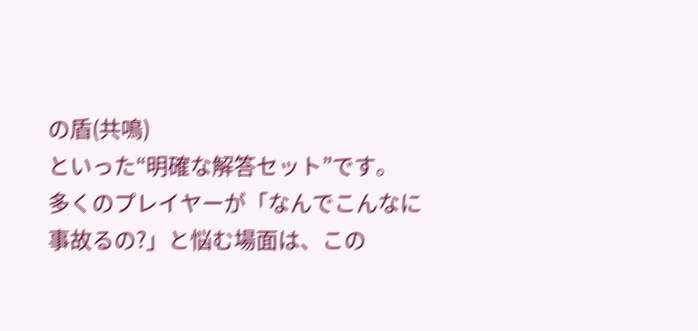の盾(共鳴)
といった“明確な解答セット”です。
多くのプレイヤーが「なんでこんなに事故るの?」と悩む場面は、この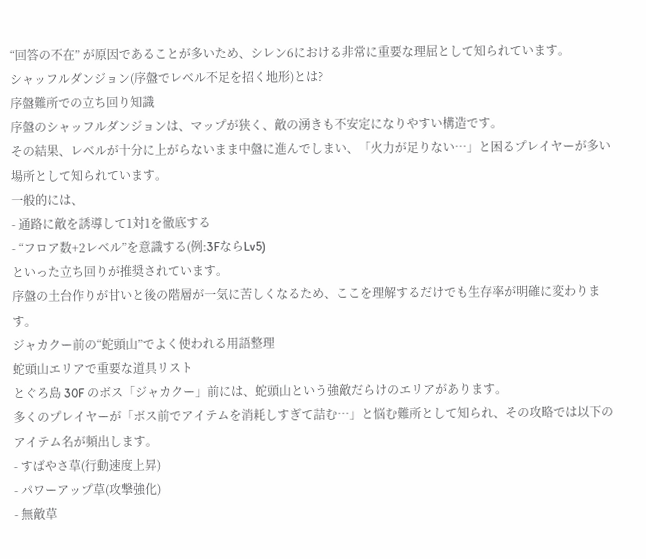“回答の不在” が原因であることが多いため、シレン6における非常に重要な理屈として知られています。
シャッフルダンジョン(序盤でレベル不足を招く地形)とは?
序盤難所での立ち回り知識
序盤のシャッフルダンジョンは、マップが狭く、敵の湧きも不安定になりやすい構造です。
その結果、レベルが十分に上がらないまま中盤に進んでしまい、「火力が足りない…」と困るプレイヤーが多い場所として知られています。
一般的には、
- 通路に敵を誘導して1対1を徹底する
- “フロア数+2レベル”を意識する(例:3FならLv5)
といった立ち回りが推奨されています。
序盤の土台作りが甘いと後の階層が一気に苦しくなるため、ここを理解するだけでも生存率が明確に変わります。
ジャカクー前の“蛇頭山”でよく使われる用語整理
蛇頭山エリアで重要な道具リスト
とぐろ島 30F のボス「ジャカクー」前には、蛇頭山という強敵だらけのエリアがあります。
多くのプレイヤーが「ボス前でアイテムを消耗しすぎて詰む…」と悩む難所として知られ、その攻略では以下のアイテム名が頻出します。
- すばやさ草(行動速度上昇)
- パワーアップ草(攻撃強化)
- 無敵草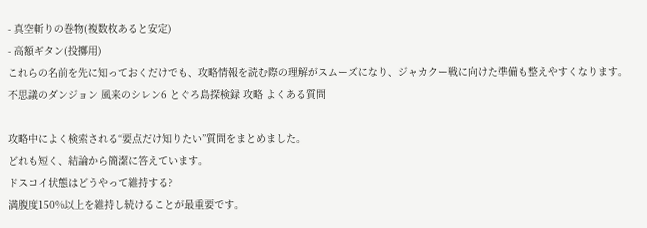- 真空斬りの巻物(複数枚あると安定)
- 高額ギタン(投擲用)
これらの名前を先に知っておくだけでも、攻略情報を読む際の理解がスムーズになり、ジャカクー戦に向けた準備も整えやすくなります。
不思議のダンジョン 風来のシレン6 とぐろ島探検録 攻略 よくある質問

攻略中によく検索される“要点だけ知りたい”質問をまとめました。
どれも短く、結論から簡潔に答えています。
ドスコイ状態はどうやって維持する?
満腹度150%以上を維持し続けることが最重要です。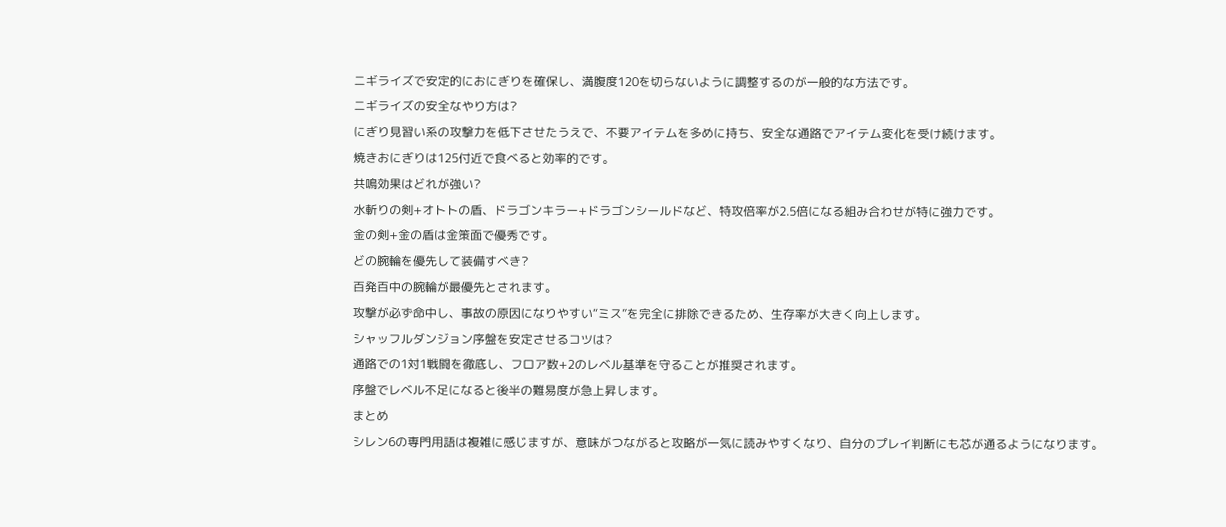ニギライズで安定的におにぎりを確保し、満腹度120を切らないように調整するのが一般的な方法です。
ニギライズの安全なやり方は?
にぎり見習い系の攻撃力を低下させたうえで、不要アイテムを多めに持ち、安全な通路でアイテム変化を受け続けます。
焼きおにぎりは125付近で食べると効率的です。
共鳴効果はどれが強い?
水斬りの剣+オトトの盾、ドラゴンキラー+ドラゴンシールドなど、特攻倍率が2.5倍になる組み合わせが特に強力です。
金の剣+金の盾は金策面で優秀です。
どの腕輪を優先して装備すべき?
百発百中の腕輪が最優先とされます。
攻撃が必ず命中し、事故の原因になりやすい“ミス”を完全に排除できるため、生存率が大きく向上します。
シャッフルダンジョン序盤を安定させるコツは?
通路での1対1戦闘を徹底し、フロア数+2のレベル基準を守ることが推奨されます。
序盤でレベル不足になると後半の難易度が急上昇します。
まとめ
シレン6の専門用語は複雑に感じますが、意味がつながると攻略が一気に読みやすくなり、自分のプレイ判断にも芯が通るようになります。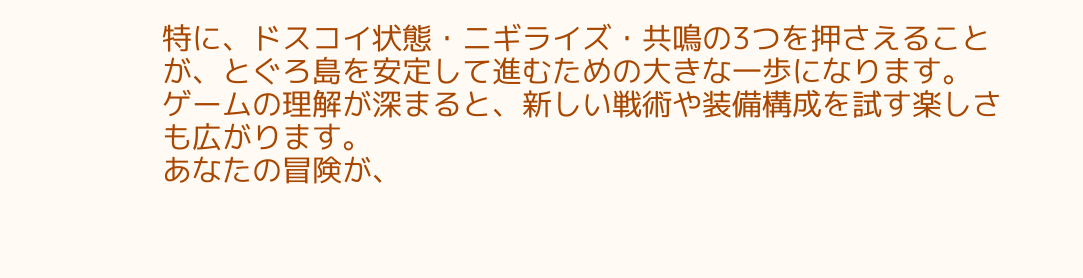特に、ドスコイ状態・ニギライズ・共鳴の3つを押さえることが、とぐろ島を安定して進むための大きな一歩になります。
ゲームの理解が深まると、新しい戦術や装備構成を試す楽しさも広がります。
あなたの冒険が、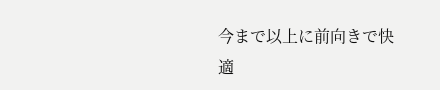今まで以上に前向きで快適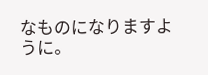なものになりますように。